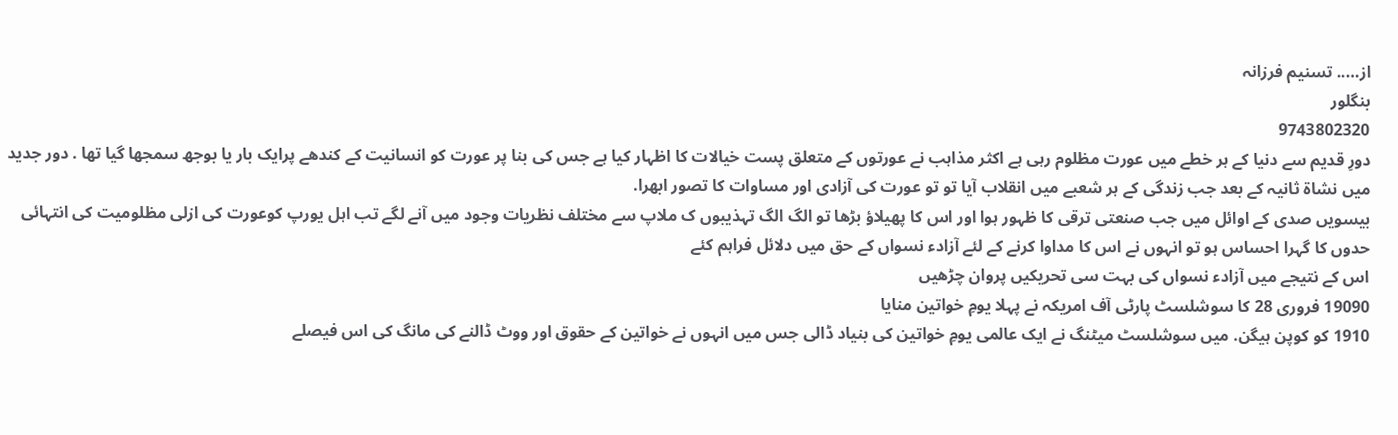از….. تسنیم فرزانہ
بنگلور
9743802320
دورِ قدیم سے دنیا کے ہر خطے میں عورت مظلوم رہی ہے اکثر مذاہب نے عورتوں کے متعلق پست خیالات کا اظہار کیا ہے جس کی بنا پر عورت کو انسانیت کے کندھے پرایک بار یا بوجھ سمجھا گیا تھا . دور جدید میں نشاۃ ثانیہ کے بعد جب زندگی کے ہر شعبے میں انقلاب آیا تو تو عورت کی آزادی اور مساوات کا تصور ابھرا.
بیسویں صدی کے اوائل میں جب صنعتی ترقی کا ظہور ہوا اور اس کا پھیلاؤ بڑھا تو الگ الگ تہذیبوں ک ملاپ سے مختلف نظریات وجود میں آنے لگے تب اہل یورپ کوعورت کی ازلی مظلومیت کی انتہائی حدوں کا گہرا احساس ہو تو انہوں نے اس کا مداوا کرنے کے لئے آزادء نسواں کے حق میں دلائل فراہم کئے
اس کے نتیجے میں آزادء نسواں کی بہت سی تحریکیں پروان چڑھیں
19090 فروری 28 کا سوشلسٹ پارٹی آف امریکہ نے پہلا یومِ خواتین منایا
1910 کو کوپن ہیگن. میں سوشلسٹ میٹنگ نے ایک عالمی یومِ خواتین کی بنیاد ڈالی جس میں انہوں نے خواتین کے حقوق اور ووٹ ڈالنے کی مانگ کی اس فیصلے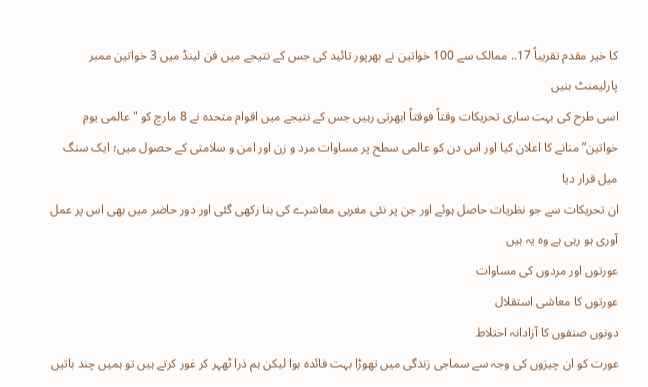کا خیر مقدم تقریباً 17.. ممالک سے 100 خواتین نے بھرپور تائید کی جس کے نتیجے میں فن لینڈ میں 3 خواتین ممبر پارلیمنٹ بنیں
اسی طرح کی بہت ساری تحریکات وقتاً فوقتاً ابھرتی رہیں جس کے نتیجے میں اقوام متحدہ نے 8 مارچ کو "عالمی یومِ خواتین” منانے کا اعلان کیا اور اس دن کو عالمی سطح پر مساوات مرد و زن اور امن و سلامتی کے حصول میں؛ ایک سنگ میل قرار دیا
ان تحریکات سے جو نظریات حاصل ہوئے اور جن پر نئی مغربی معاشرے کی بنا رکھی گئی اور دور حاضر میں بھی اس پر عمل آوری ہو رہی ہے وہ یہ ہیں
عورتوں اور مردوں کی مساوات
عورتوں کا معاشی استقلال
دونوں صنفوں کا آزادانہ اختلاط
عورت کو ان چیزوں کی وجہ سے سماجی زندگی میں تھوڑا بہت فائدہ ہوا لیکن ہم ذرا ٹھہر کر غور کرتے ہیں تو ہمیں چند باتیں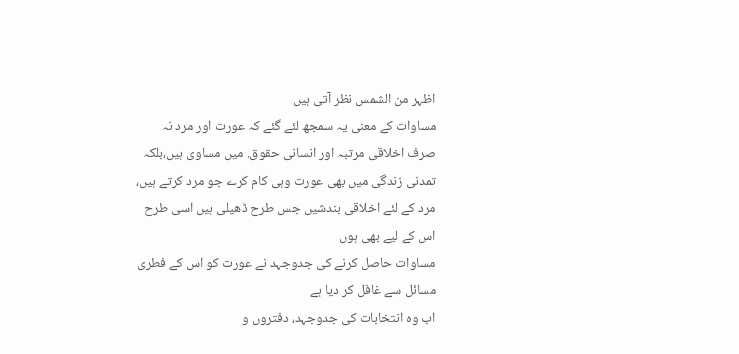اظہر من الشمس نظر آتی ہیں
مساوات کے معنی یہ سمجھ لئے گئے کہ عورت اور مرد نہ صرف اخلاقی مرتبہ اور انسانی حقوق. میں مساوی ہیں،بلکہ تمدنی زندگی میں بھی عورت وہی کام کرے جو مرد کرتے ہیں، مرد کے لئے اخلاقی بندشیں جس طرح ڈھیلی ہیں اسی طرح اس کے لیے بھی ہوں
مساوات حاصل کرنے کی جدوجہد نے عورت کو اس کے فطری مسائل سے غافل کر دیا ہے
اب وہ انتخابات کی جدوجہد، دفتروں و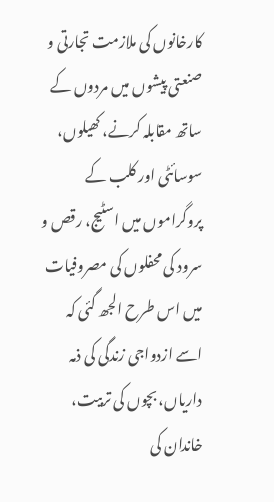کارخانوں کی ملازمت تجارتی و صنعتی پیشوں میں مردوں کے ساتھ مقابلہ کرنے، کھیلوں، سوسائٹی اور کلب کے پروگراموں میں اسٹیج، رقص و سرود کی محفلوں کی مصروفیات میں اس طرح الجھ گئی کہ اسے ازدواجی زندگی کی ذمہ داریاں، بچوں کی تربیت، خاندان کی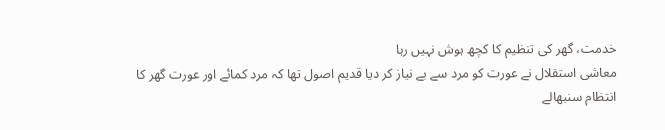خدمت، گھر کی تنظیم کا کچھ ہوش نہیں رہا
معاشی استقلال نے عورت کو مرد سے بے نیاز کر دیا قدیم اصول تھا کہ مرد کمائے اور عورت گھر کا انتظام سنبھالے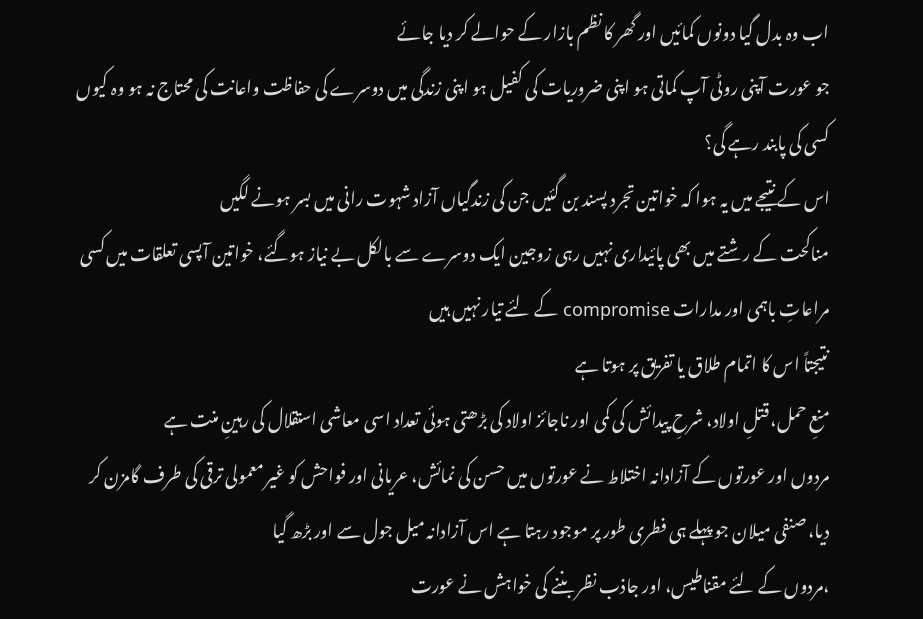اب وہ بدل گیا دونوں کمائیں اور گھر کا نظم بازار کے حوالے کر دیا جائے
جو عورت آپنی روٹی آپ کماتی ہو اپنی ضروریات کی کفیل ہو اپنی زندگی میں دوسرے کی حفاظت واعانت کی محتاج نہ ہو وہ کیوں کسی کی پابند رہے گی؟
اس کے نتیجے میں یہ ہوا کہ خواتین تجرد پسند بن گئیں جن کی زندگیاں آزاد شہوت رانی میں بسر ہونے لگیں
مناکحت کے رشتے میں بھی پائیداری نہیں رہی زوجین ایک دوسرے سے بالکل بے نیاز ہوگئے، خواتین آپسی تعلقات میں کسی مراعاتِ باہمی اور مدارات compromise کے لئے تیار نہیں ہیں
نتیجتاً اس کا اتمام طلاق یا تفریق پر ہوتا ہے
منعِ حمل، قتلِ اولاد، شرحِ پیدائش کی کمی اور ناجائز اولاد کی بڑھتی ہوئی تعداد اسی معاشی استقلال کی رہینِ منت ہے
مردوں اور عورتوں کے آزادانہ اختلاط نے عورتوں میں حسن کی نمائش، عریانی اور فواحش کو غیر معمولی ترقی کی طرف گامزن کر دیا، صنفی میلان جو پہلے ہی فطری طور پر موجود رہتا ہے اس آزادانہ میل جول سے اور بڑھ گیا
،مردوں کے لئے مقناطیس، اور جاذب نظر بننے کی خواہش نے عورت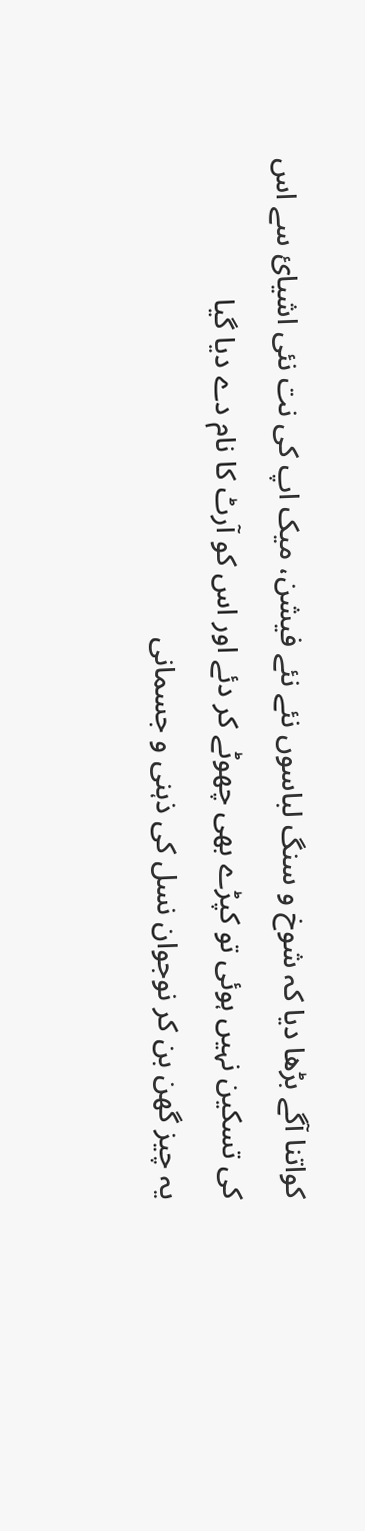کواتنا آگے بڑھا دیا کہ شوخ و سنگ لباسوں نئے نئے فیشن، میک اپ کی نت نئی اشیائ سے اس کی تسکین نہیں ہوئی تو کپڑے بھی چھوٹے کر دئے اور اس کو آرٹ کا نام دے دیا گیا
یہ چیز گھن بن کر نوجوان نسل کی ذہنی و جسمانی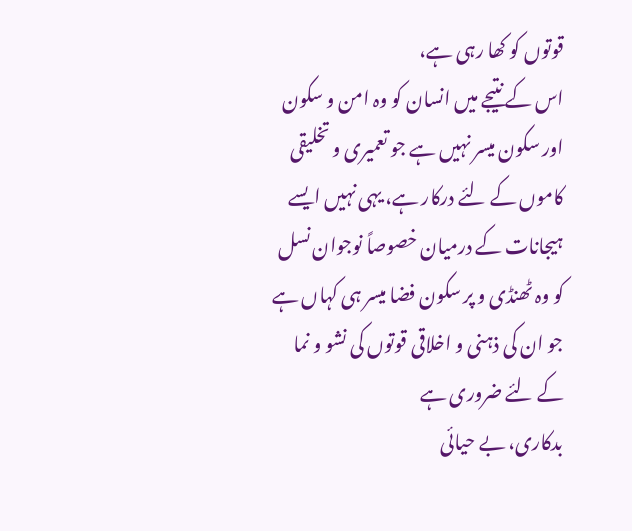قوتوں کو کھا رہی ہے،
اس کے نتیجے میں انسان کو وہ امن و سکون اور سکون میسر نہیں ہے جو تعمیری و تخلیقی کاموں کے لئے درکار ہے، یہی نہیں ایسے ہیجانات کے درمیان خصوصاً نوجوان نسل کو وہ ٹھنڈی و پر سکون فضا میسر ہی کہاں ہے جو ان کی ذہنی و اخلاقی قوتوں کی نشو و نما کے لئے ضروری ہے
بدکاری، بے حیائی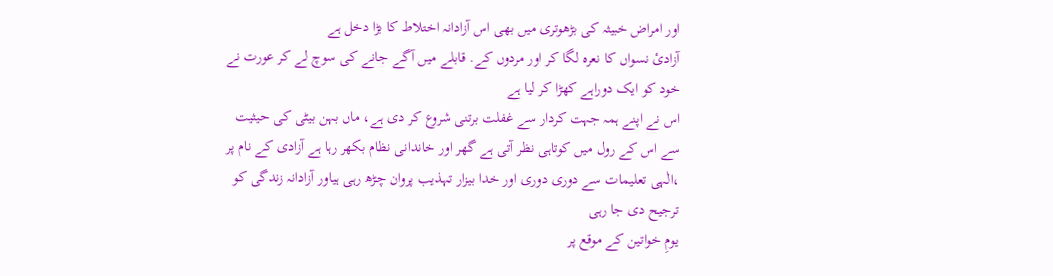اور امراض خبیثہ کی بڑھوتری میں بھی اس آزادانہ اختلاط کا بڑا دخل ہے
آزادیٔ نسواں کا نعرہ لگا کر اور مردوں کے. قابلے میں آگے جانے کی سوچ لے کر عورت نے خود کو ایک دوراہے کھڑا کر لیا ہے
اس نے اپنے ہمہ جہت کردار سے غفلت برتنی شروع کر دی ہے، ماں بہن بیٹی کی حیثیت سے اس کے رول میں کوتاہی نظر آتی ہے گھر اور خاندانی نظام بکھر رہا ہے آزادی کے نام پر ،الٰہی تعلیمات سے دوری دوری اور خدا بیزار تہذیب پروان چڑھ رہی ہیاور آزادانہ زندگی کو ترجیح دی جا رہی
یومِ خواتین کے موقع پر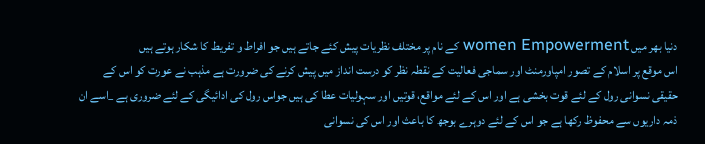دنیا بھر میں women Empowerment کے نام پر مختلف نظریات پیش کئے جاتے ہیں جو افراط و تفریط کا شکار ہوتے ہیں
اس موقع پر اسلام کے تصور امپاورمنٹ اور سماجی فعالیت کے نقطہ نظر کو درست انداز میں پیش کرنے کی ضرورت ہے مذہب نے عورت کو اس کے حقیقی نسوانی رول کے لئے قوت بخشی ہے اور اس کے لئے مواقع، قوتیں اور سہولیات عطا کی ہیں جواس رول کی ادائیگی کے لئے ضروری ہے _اسے ان ذمہ داریوں سے محفوظ رکھا ہے جو اس کے لئے دوہرے بوجھ کا باعث اور اس کی نسوانی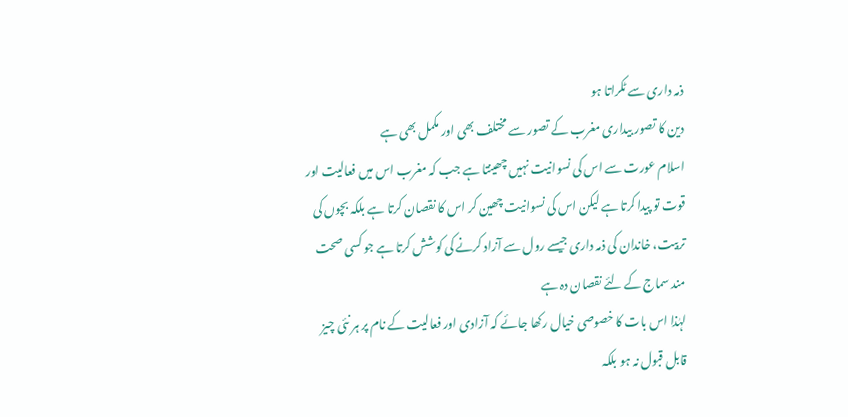ذمہ داری سے ٹکراتا ہو
دین کا تصور بیداری مغرب کے تصور سے مختلف بھی اور مکمل بھی ہے
اسلام عورت سے اس کی نسوانیت نہیں چھینتا ہے جب کہ مغرب اس میں فعالیت اور قوت تو پیدا کرتا ہے لیکن اس کی نسوانیت چھین کر اس کا نقصان کرتا ہے بلکہ بچوں کی تربیت، خاندان کی ذمہ داری جیسے رول سے آزاد کرنے کی کوشش کرتا ہے جو کسی صحت مند سماج کے لئے نقصان دہ ہے
لہٰذا اس بات کا خصوصی خیال رکھا جائے کہ آزادی اور فعالیت کے نام پر ہر نئی چیز قابل قبول نہ ہو بلکہ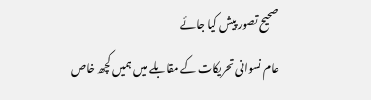صحیح تصور پیش کیا جائے
عام نسوانی تحریکات کے مقابلے میں ہمیں کچھ خاص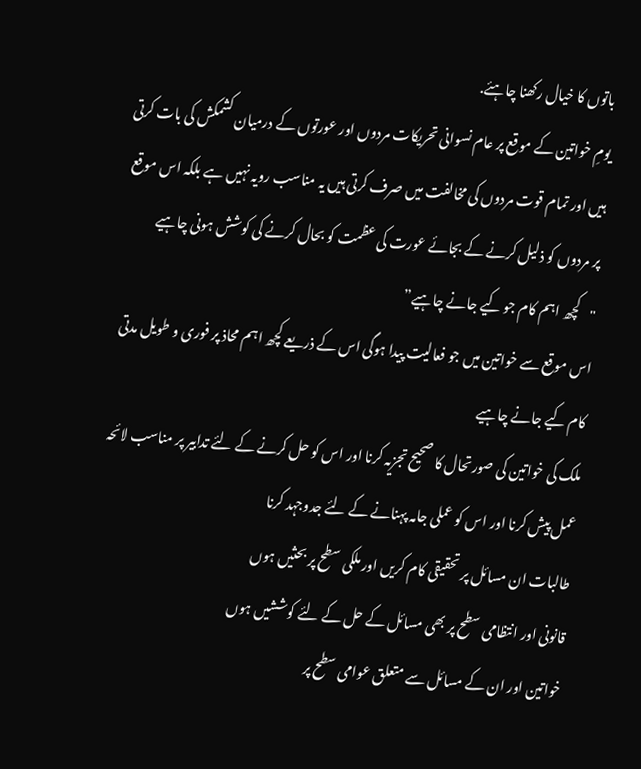باتوں کا خیال رکھنا چاہئے.
یومِ خواتین کے موقع پر عام نسوانی تحریکات مردوں اور عورتوں کے درمیان کشمکش کی بات کرتی ہیں اور تمام قوت مردوں کی مخالفت میں صرف کرتی ہیں یہ مناسب رویہ نہیں ہے بلکہ اس موقع پر مردوں کو ذلیل کرنے کے بجائے عورت کی عظمت کو بحال کرنے کی کوشش ہونی چاہیے
"کچھ اہم کام جو کیے جانے چاہیے”
اس موقع سے خواتین میں جو فعالیت پیدا ہوگی اس کے ذریعے کچھ اہم محاذ پر فوری و طویل مدتی کام کیے جانے چاہیے
ملک کی خواتین کی صورتحال کا صحیح تجزیہ کرنا اور اس کو حل کرنے کے لئے تدابیر پر مناسب لائحہ عمل پیش کرنا اور اس کو عملی جامہ پہنانے کے لئے جدوجہد کرنا
طالبات ان مسائل پر تحقیقی کام کریں اور ملکی سطح پر بحثیں ہوں
قانونی اور انتظامی سطح پر بھی مسائل کے حل کے لئے کوششیں ہوں
خواتین اور ان کے مسائل سے متعلق عوامی سطح پر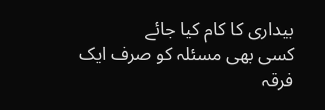بیداری کا کام کیا جائے
کسی بھی مسئلہ کو صرف ایک فرقہ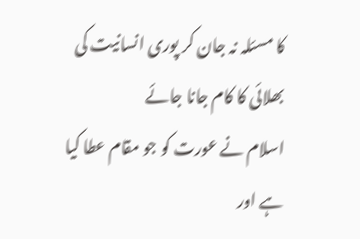کا مسئلہ نہ جان کر پوری انسانیت کی بھلائی کا کام جانا جائے
اسلام نے عورت کو جو مقام عطا کیا ہے اور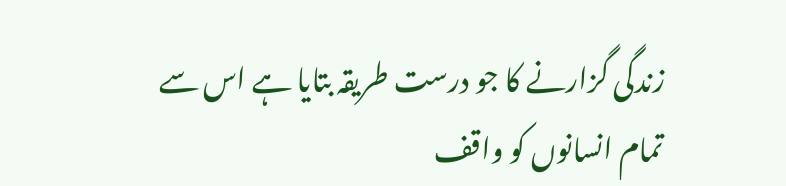زندگی گزارنے کا جو درست طریقہ بتایا ہے اس سے تمام انسانوں کو واقف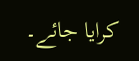کرایا جائے۔